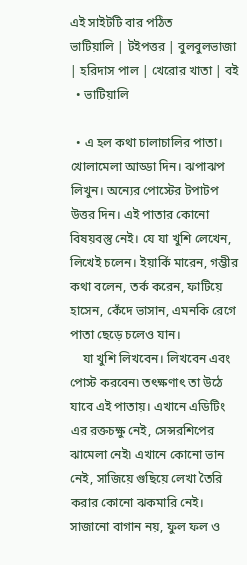এই সাইটটি বার পঠিত
ভাটিয়ালি | টইপত্তর | বুলবুলভাজা | হরিদাস পাল | খেরোর খাতা | বই
  • ভাটিয়ালি

  • এ হল কথা চালাচালির পাতা। খোলামেলা আড্ডা দিন। ঝপাঝপ লিখুন। অন্যের পোস্টের টপাটপ উত্তর দিন। এই পাতার কোনো বিষয়বস্তু নেই। যে যা খুশি লেখেন, লিখেই চলেন। ইয়ার্কি মারেন, গম্ভীর কথা বলেন, তর্ক করেন, ফাটিয়ে হাসেন, কেঁদে ভাসান, এমনকি রেগে পাতা ছেড়ে চলেও যান।
    যা খুশি লিখবেন। লিখবেন এবং পোস্ট করবেন৷ তৎক্ষণাৎ তা উঠে যাবে এই পাতায়। এখানে এডিটিং এর রক্তচক্ষু নেই, সেন্সরশিপের ঝামেলা নেই৷ এখানে কোনো ভান নেই, সাজিয়ে গুছিয়ে লেখা তৈরি করার কোনো ঝকমারি নেই। সাজানো বাগান নয়, ফুল ফল ও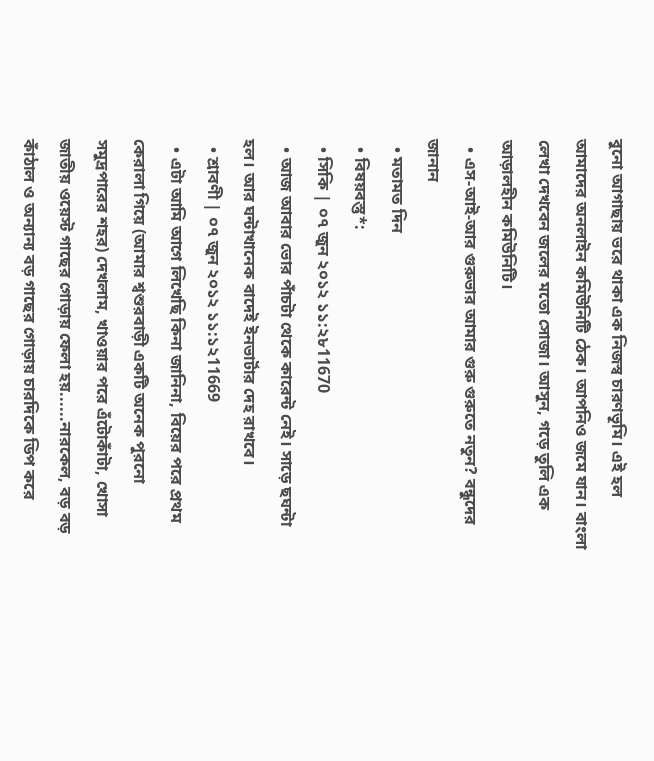বুনো আগাছায় ভরে থাকা এক নিজস্ব চারণভূমি। এই হল আমাদের অনলাইন কমিউনিটি ঠেক। আপনিও জমে যান। বাংলা লেখা দেখবেন জলের মতো সোজা। আসুন, গড়ে তুলি এক আড়ালহীন কমিউনিটি।
  • এস-আই-আর গুরুভার আমার গুরু গুরুতে নতুন? বন্ধুদের জানান
  • মতামত দিন
  • বিষয়বস্তু*:
  • সিকি | ০৭ জুন ২০১২ ১১:২৮11670
  • আজ আবার ভোর পাঁচটা থেকে কারেন্ট নেই। সাড়ে ছঘন্টা হল। আর ঘন্টাখানেক বাদেই ইনভার্টার দেহ রাখবে।
  • শ্রাবণী | ০৭ জুন ২০১২ ১১:১২11669
  • এটা আমি আগে লিখেছি কিনা জানিনা, বিয়ের পরে প্রথম কেরালা গিয়ে (আমার শ্বশুরবাড়ী একটি অনেক পুরনো সমুদ্রপারের শহর) দেখলাম, খাওয়ার পরে এঁটোকাঁটা, খোসা জাতীয় ওয়েস্ট গাছের গোড়ায় ফেলা হয়......নারকেল, বড় বড় কাঁঠাল ও অন্যান্য বড় গাছের গোড়ায় চারদিকে ডিপ করে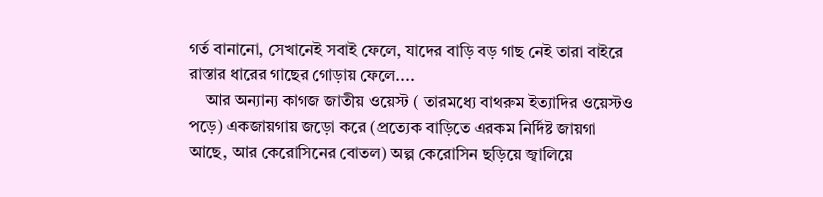গর্ত বানানো, সেখানেই সবাই ফেলে, যাদের বাড়ি বড় গাছ নেই তারা বাইরে রাস্তার ধারের গাছের গোড়ায় ফেলে....
    আর অন্যান্য কাগজ জাতীয় ওয়েস্ট ( তারমধ্যে বাথরুম ইত্যাদির ওয়েস্টও পড়ে) একজায়গায় জড়ো করে (প্রত্যেক বাড়িতে এরকম নির্দিষ্ট জায়গা আছে, আর কেরোসিনের বোতল) অল্প কেরোসিন ছড়িয়ে জ্বালিয়ে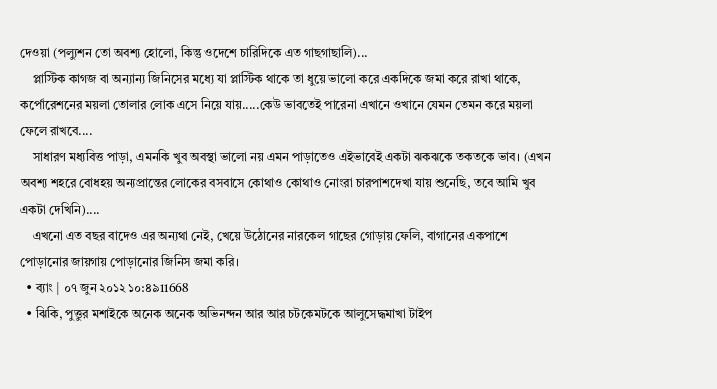দেওয়া (পল্যুশন তো অবশ্য হোলো, কিন্তু ওদেশে চারিদিকে এত গাছগাছালি)...
    প্লাস্টিক কাগজ বা অন্যান্য জিনিসের মধ্যে যা প্লাস্টিক থাকে তা ধুয়ে ভালো করে একদিকে জমা করে রাখা থাকে, কর্পোরেশনের ময়লা তোলার লোক এসে নিয়ে যায়.....কেউ ভাবতেই পারেনা এখানে ওখানে যেমন তেমন করে ময়লা ফেলে রাখবে....
    সাধারণ মধ্যবিত্ত পাড়া, এমনকি খুব অবস্থা ভালো নয় এমন পাড়াতেও এইভাবেই একটা ঝকঝকে তকতকে ভাব। (এখন অবশ্য শহরে বোধহয় অন্যপ্রান্তের লোকের বসবাসে কোথাও কোথাও নোংরা চারপাশদেখা যায় শুনেছি, তবে আমি খুব একটা দেখিনি)....
    এখনো এত বছর বাদেও এর অন্যথা নেই, খেয়ে উঠোনের নারকেল গাছের গোড়ায় ফেলি, বাগানের একপাশে পোড়ানোর জায়গায় পোড়ানোর জিনিস জমা করি।
  • ব্যাং | ০৭ জুন ২০১২ ১০:৪৯11668
  • ঝিকি, পুত্তুর মশাইকে অনেক অনেক অভিনন্দন আর আর চটকেমটকে আলুসেদ্ধমাখা টাইপ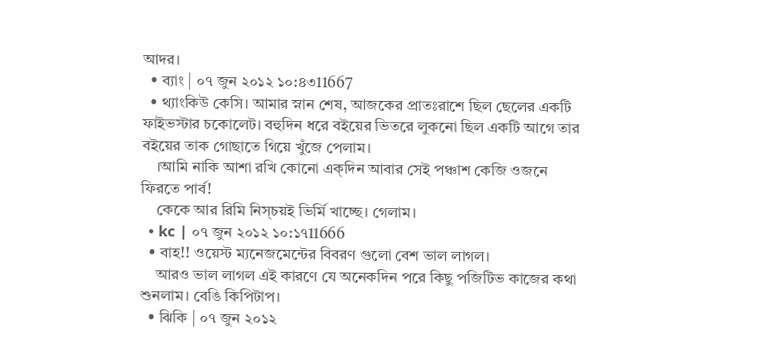আদর।
  • ব্যাং | ০৭ জুন ২০১২ ১০:৪৩11667
  • থ্যাংকিউ কেসি। আমার স্নান শেষ, আজকের প্রাতঃরাশে ছিল ছেলের একটি ফাইভস্টার চকোলেট। বহুদিন ধরে বইয়ের ভিতরে লুকনো ছিল একটি আগে তার বইয়ের তাক গোছাতে গিয়ে খুঁজে পেলাম।
    ।আমি নাকি আশা রখি কোনো এক্দিন আবার সেই পঞ্চাশ কেজি ওজনে ফিরতে পার্ব!
    কেকে আর রিমি নিস্চয়ই ভির্মি খাচ্ছে। গেলাম।
  • kc | ০৭ জুন ২০১২ ১০:১৭11666
  • বাহ!! ওয়েস্ট ম্যনেজমেন্টের বিবরণ গুলো বেশ ভাল লাগল।
    আরও ভাল লাগল এই কারণে যে অনেকদিন পরে কিছু পজিটিভ কাজের কথা শুনলাম। বেঙি কিপিটাপ।
  • ঝিকি | ০৭ জুন ২০১২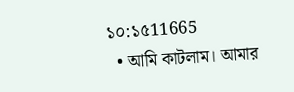১০:১৫11665
  • আমি কাটলাম। আমার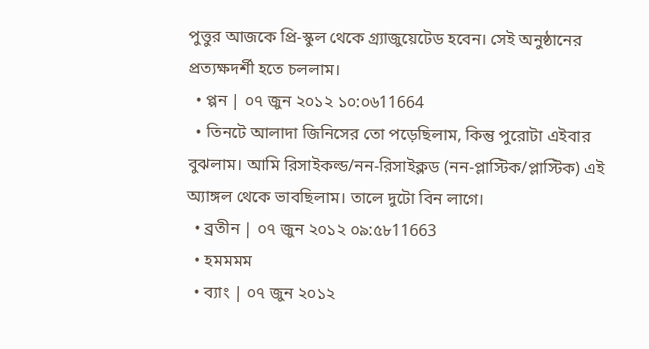পুত্তুর আজকে প্রি-স্কুল থেকে গ্র্যাজুয়েটেড হবেন। সেই অনুষ্ঠানের প্রত্যক্ষদর্শী হতে চললাম।
  • প্পন | ০৭ জুন ২০১২ ১০:০৬11664
  • তিনটে আলাদা জিনিসের তো পড়েছিলাম, কিন্তু পুরোটা এইবার বুঝলাম। আমি রিসাইকল্ড/নন-রিসাইক্লড (নন-প্লাস্টিক/প্লাস্টিক) এই অ্যাঙ্গল থেকে ভাবছিলাম। তালে দুটো বিন লাগে।
  • ব্রতীন | ০৭ জুন ২০১২ ০৯:৫৮11663
  • হমমমম
  • ব্যাং | ০৭ জুন ২০১২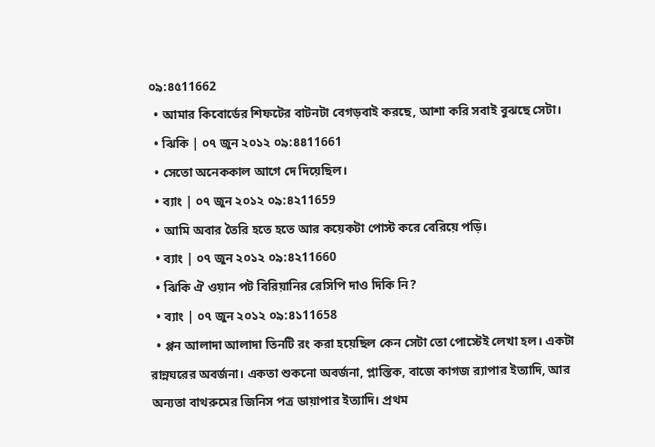০৯:৪৫11662
  • আমার কিবোর্ডের শিফটের বাটনটা বেগড়বাই করছে, আশা করি সবাই বুঝছে সেটা।
  • ঝিকি | ০৭ জুন ২০১২ ০৯:৪৪11661
  • সেতো অনেককাল আগে দে দিয়েছিল।
  • ব্যাং | ০৭ জুন ২০১২ ০৯:৪২11659
  • আমি অবার তৈরি হতে হতে আর কয়েকটা পোস্ট করে বেরিয়ে পড়ি।
  • ব্যাং | ০৭ জুন ২০১২ ০৯:৪২11660
  • ঝিকি ঐ ওয়ান পট বিরিয়ানির রেসিপি দাও দিকি নি?
  • ব্যাং | ০৭ জুন ২০১২ ০৯:৪১11658
  • প্পন আলাদা আলাদা তিনটি রং করা হয়েছিল কেন সেটা তো পোস্টেই লেখা হল। একটা রান্নঘরের অবর্জনা। একতা শুকনো অবর্জনা, প্লাস্তিক, বাজে কাগজ র‌্যাপার ইত্যাদি, আর অন্যতা বাথরুমের জিনিস পত্র ডায়াপার ইত্যাদি। প্রথম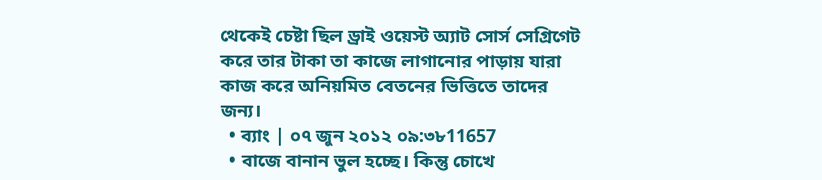থেকেই চেষ্টা ছিল ড্রাই ওয়েস্ট অ্যাট সোর্স সেগ্রিগেট করে তার টাকা তা কাজে লাগানোর পাড়ায় যারা কাজ করে অনিয়মিত বেতনের ভিত্তিতে তাদের জন্য।
  • ব্যাং | ০৭ জুন ২০১২ ০৯:৩৮11657
  • বাজে বানান ভুল হচ্ছে। কিন্তু চোখে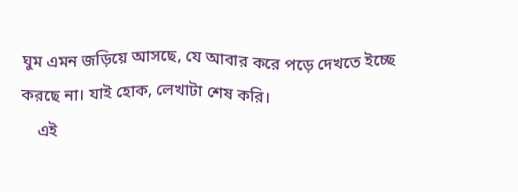ঘুম এমন জড়িয়ে আসছে, যে আবার করে পড়ে দেখতে ইচ্ছে করছে না। যাই হোক, লেখাটা শেষ করি।
    এই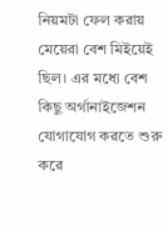নিয়মটা ফেল করায় মেয়েরা বেশ মিইয়েই ছিল। এর মধ্যে বেশ কিছু অর্গানাইজেশন যোগাযোগ করতে শুরু করে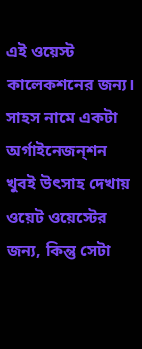এই ওয়েস্ট কালেকশনের জন্য। সাহস নামে একটা অর্গাইনেজন্শন খুবই উৎসাহ দেখায় ওয়েট ওয়েস্টের জন্য, কিন্তু সেটা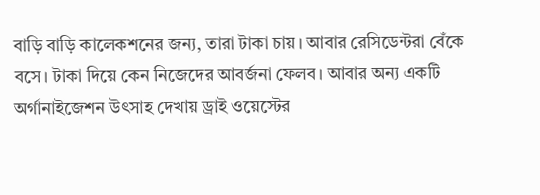বাড়ি বাড়ি কালেকশনের জন্য, তারা টাকা চায়। আবার রেসিডেন্টরা বেঁকে বসে। টাকা দিয়ে কেন নিজেদের আবর্জনা ফেলব। আবার অন্য একটি অর্গানাইজেশন উৎসাহ দেখায় ড্রাই ওয়েস্টের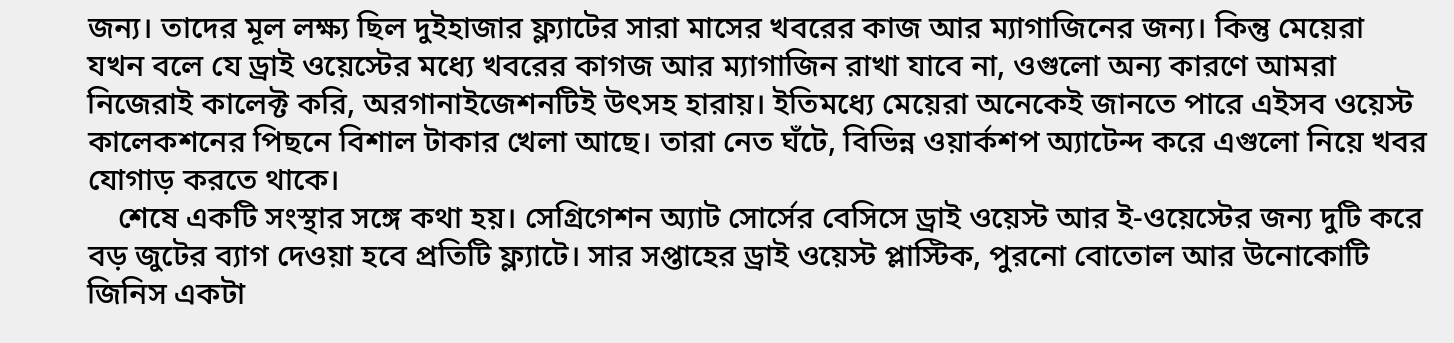জন্য। তাদের মূল লক্ষ্য ছিল দুইহাজার ফ্ল্যাটের সারা মাসের খবরের কাজ আর ম্যাগাজিনের জন্য। কিন্তু মেয়েরা যখন বলে যে ড্রাই ওয়েস্টের মধ্যে খবরের কাগজ আর ম্যাগাজিন রাখা যাবে না, ওগুলো অন্য কারণে আমরা নিজেরাই কালেক্ট করি, অরগানাইজেশনটিই উৎসহ হারায়। ইতিমধ্যে মেয়েরা অনেকেই জানতে পারে এইসব ওয়েস্ট কালেকশনের পিছনে বিশাল টাকার খেলা আছে। তারা নেত ঘঁটে, বিভিন্ন ওয়ার্কশপ অ্যাটেন্দ করে এগুলো নিয়ে খবর যোগাড় করতে থাকে।
    শেষে একটি সংস্থার সঙ্গে কথা হয়। সেগ্রিগেশন অ্যাট সোর্সের বেসিসে ড্রাই ওয়েস্ট আর ই-ওয়েস্টের জন্য দুটি করে বড় জুটের ব্যাগ দেওয়া হবে প্রতিটি ফ্ল্যাটে। সার সপ্তাহের ড্রাই ওয়েস্ট প্লাস্টিক, পুরনো বোতোল আর উনোকোটি জিনিস একটা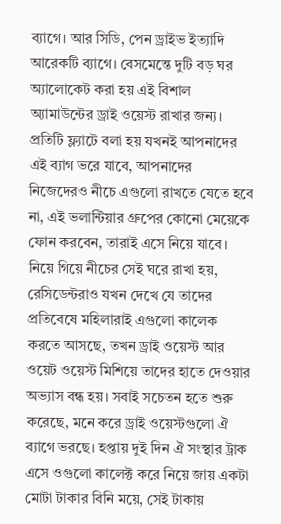ব্যাগে। আর সিডি, পেন ড্রাইভ ইত্যাদি আরেকটি ব্যাগে। বেসমেন্তে দুটি বড় ঘর অ্যালোকেট করা হয় এই বিশাল অ্যামাউন্টের ড্রাই ওয়েস্ট রাখার জন্য। প্রতিটি ফ্ল্যাটে বলা হয় যখনই আপনাদের এই ব্যাগ ভরে যাবে, আপনাদের নিজেদেরও নীচে এগুলো রাখতে যেতে হবে না, এই ভলান্টিয়ার গ্রুপের কোনো মেয়েকে ফোন করবেন, তারাই এসে নিয়ে যাবে। নিয়ে গিয়ে নীচের সেই ঘরে রাখা হয়, রেসিডেন্টরাও যখন দেখে যে তাদের প্রতিবেষে মহিলারাই এগুলো কালেক করতে আসছে, তখন ড্রাই ওয়েস্ট আর ওয়েট ওয়েস্ট মিশিয়ে তাদের হাতে দেওয়ার অভ্যাস বন্ধ হয়। সবাই সচেতন হতে শুরু করেছে, মনে করে ড্রাই ওয়েস্টগুলো ঐ ব্যাগে ভরছে। হপ্তায় দুই দিন ঐ সংস্থার ট্রাক এসে ওগুলো কালেক্ট করে নিয়ে জায় একটা মোটা টাকার বিনি ময়ে, সেই টাকায়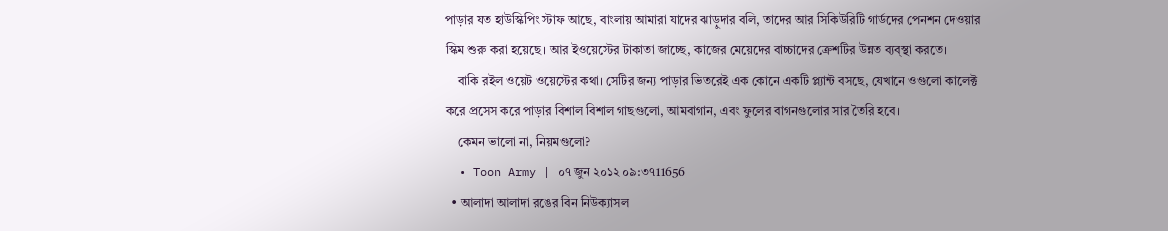পাড়ার যত হাউস্কিপিং স্টাফ আছে, বাংলায় আমারা যাদের ঝাড়ুদার বলি, তাদের আর সিকিউরিটি গার্ডদের পেনশন দেওয়ার স্কিম শুরু করা হয়েছে। আর ইওয়েস্টের টাকাতা জাচ্ছে, কাজের মেয়েদের বাচ্চাদের ক্রেশটির উন্নত ব্যব্স্থা করতে।
    বাকি রইল ওয়েট ওয়েস্টের কথা। সেটির জন্য পাড়ার ভিতরেই এক কোনে একটি প্ল্যান্ট বসছে, যেখানে ওগুলো কালেক্ট করে প্রসেস করে পাড়ার বিশাল বিশাল গাছগুলো, আমবাগান, এবং ফুলের বাগনগুলোর সার তৈরি হবে।
    কেমন ভালো না, নিয়মগুলো?
  • Toon Army | ০৭ জুন ২০১২ ০৯:৩৭11656
  • আলাদা আলাদা রঙের বিন নিউক্যাসল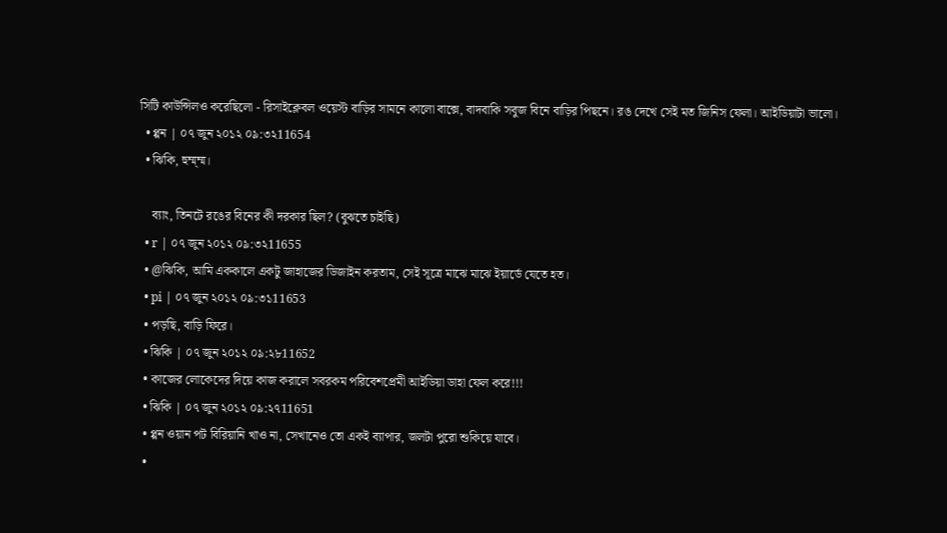সিটি কাউন্সিলও করেছিলো - রিসাইক্লেবল ওয়েস্ট বাড়ির সামনে কালো বাক্সে, বাদবাকি সবুজ বিনে বাড়ির পিছনে। রঙ দেখে সেই মত জিনিস ফেলা। আইডিয়াটা ভালো।
  • প্পন | ০৭ জুন ২০১২ ০৯:৩২11654
  • ঝিকি, হুম্ম্ম্ম।

    ব্যাং, তিনটে রঙের বিনের কী দরকার ছিল? (বুঝতে চাইছি)
  • r | ০৭ জুন ২০১২ ০৯:৩২11655
  • @ঝিকি, আমি এককালে একটু জাহাজের ডিজাইন করতাম, সেই সূত্রে মাঝে মাঝে ইয়ার্ডে যেতে হত।
  • pi | ০৭ জুন ২০১২ ০৯:৩১11653
  • পড়ছি, বাড়ি ফিরে।
  • ঝিকি | ০৭ জুন ২০১২ ০৯:২৮11652
  • কাজের লোকেদের দিয়ে কাজ করালে সবরকম পরিবেশপ্রেমী আইডিয়া ডাহা ফেল করে!!!
  • ঝিকি | ০৭ জুন ২০১২ ০৯:২৭11651
  • প্পন ওয়ান পট বিরিয়ানি খাও না, সেখানেও তো একই ব্যাপার, জলটা পুরো শুকিয়ে যাবে।
  •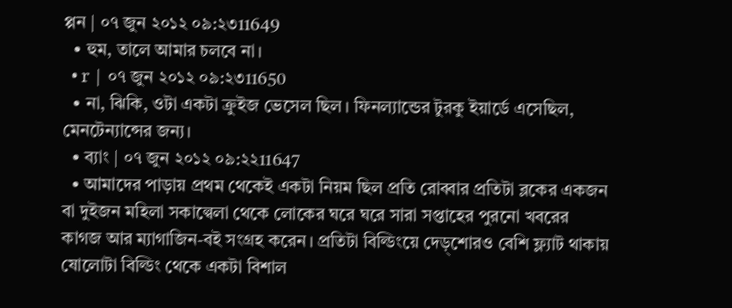প্পন | ০৭ জুন ২০১২ ০৯:২৩11649
  • হুম, তালে আমার চলবে না।
  • r | ০৭ জুন ২০১২ ০৯:২৩11650
  • না, ঝিকি, ওটা একটা ক্রুইজ ভেসেল ছিল। ফিনল্যান্ডের টুরকু ইয়ার্ডে এসেছিল, মেনটেন্যান্সের জন্য।
  • ব্যাং | ০৭ জুন ২০১২ ০৯:২২11647
  • আমাদের পাড়ায় প্রথম থেকেই একটা নিয়ম ছিল প্রতি রোব্বার প্রতিটা ব্লকের একজন বা দুইজন মহিলা সকাল্বেলা থেকে লোকের ঘরে ঘরে সারা সপ্তাহের পুরনো খবরের কাগজ আর ম্যাগাজিন-বই সংগ্রহ করেন। প্রতিটা বিল্ডিংয়ে দেড়্শোরও বেশি ফ্ল্যাট থাকায় ষোলোটা বিল্ডিং থেকে একটা বিশাল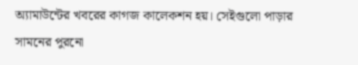অ্যামাউন্টের খবরের কাগজ কালেকশন হয়। সেইগুলো পাড়ার সামনের পুরনো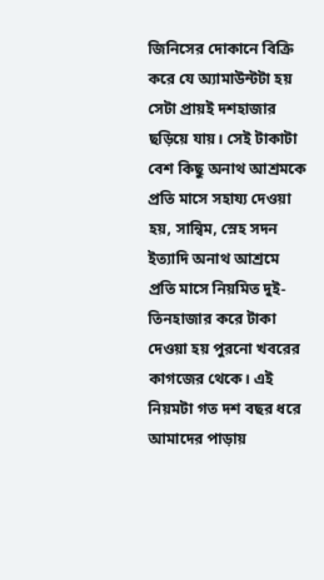জিনিসের দোকানে বিক্রি করে যে অ্যামাউন্টটা হয় সেটা প্রায়ই দশহাজার ছড়িয়ে যায়। সেই টাকাটা বেশ কিছু অনাথ আশ্রমকে প্রতি মাসে সহায্য দেওয়া হয়, সান্বিম, স্নেহ সদন ইত্যাদি অনাথ আশ্রমে প্রতি মাসে নিয়মিত দুই-তিনহাজার করে টাকা দেওয়া হয় পুরনো খবরের কাগজের থেকে। এই নিয়মটা গত দশ বছর ধরে আমাদের পাড়ায়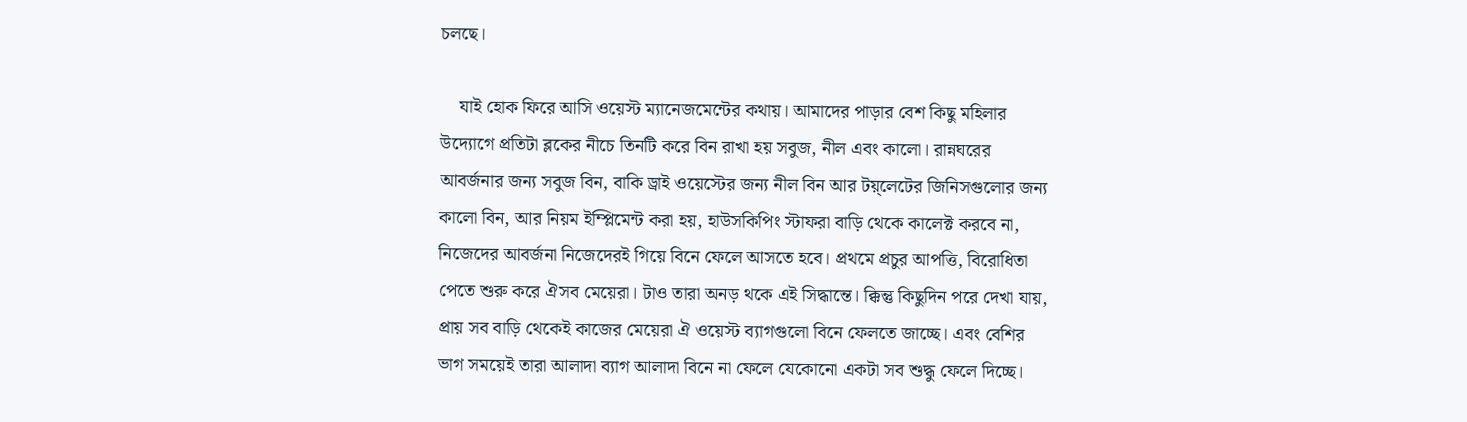চলছে।

    যাই হোক ফিরে আসি ওয়েস্ট ম্যানেজমেন্টের কথায়। আমাদের পাড়ার বেশ কিছু মহিলার উদ্যোগে প্রতিটা ব্লকের নীচে তিনটি করে বিন রাখা হয় সবুজ, নীল এবং কালো। রান্নঘরের আবর্জনার জন্য সবুজ বিন, বাকি ড্রাই ওয়েস্টের জন্য নীল বিন আর টয়্লেটের জিনিসগুলোর জন্য কালো বিন, আর নিয়ম ইম্প্লিমেন্ট করা হয়, হাউসকিপিং স্টাফরা বাড়ি থেকে কালেক্ট করবে না, নিজেদের আবর্জনা নিজেদেরই গিয়ে বিনে ফেলে আসতে হবে। প্রথমে প্রচুর আপত্তি, বিরোধিতা পেতে শুরু করে ঐসব মেয়েরা। টাও তারা অনড় থকে এই সিদ্ধান্তে। ক্কিন্তু কিছুদিন পরে দেখা যায়, প্রায় সব বাড়ি থেকেই কাজের মেয়েরা ঐ ওয়েস্ট ব্যাগগুলো বিনে ফেলতে জাচ্ছে। এবং বেশির ভাগ সময়েই তারা আলাদা ব্যাগ আলাদা বিনে না ফেলে যেকোনো একটা সব শুদ্ধু ফেলে দিচ্ছে।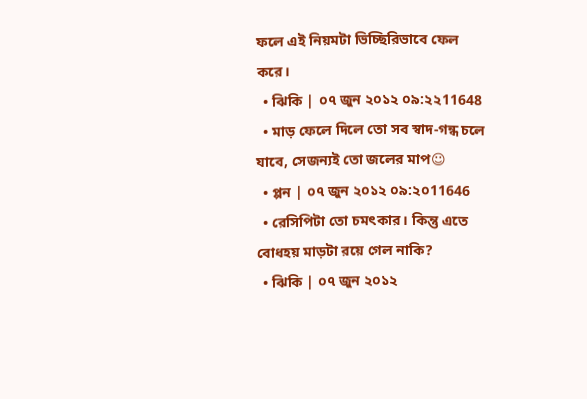ফলে এই নিয়মটা ভিচ্ছিরিভাবে ফেল করে।
  • ঝিকি | ০৭ জুন ২০১২ ০৯:২২11648
  • মাড় ফেলে দিলে তো সব স্বাদ-গন্ধ চলে যাবে, সেজন্যই তো জলের মাপ☺
  • প্পন | ০৭ জুন ২০১২ ০৯:২০11646
  • রেসিপিটা তো চমৎকার। কিন্তু এতে বোধহয় মাড়টা রয়ে গেল নাকি?
  • ঝিকি | ০৭ জুন ২০১২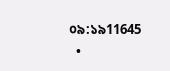০৯:১৯11645
  •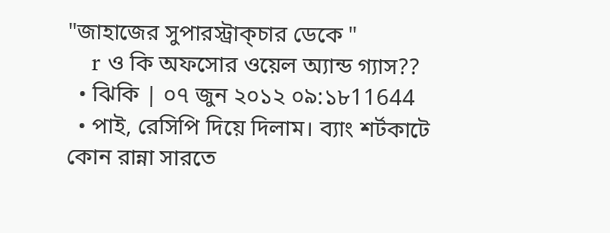"জাহাজের সুপারস্ট্রাক্চার ডেকে "
    r ও কি অফসোর ওয়েল অ্যান্ড গ্যাস??
  • ঝিকি | ০৭ জুন ২০১২ ০৯:১৮11644
  • পাই, রেসিপি দিয়ে দিলাম। ব্যাং শর্টকাটে কোন রান্না সারতে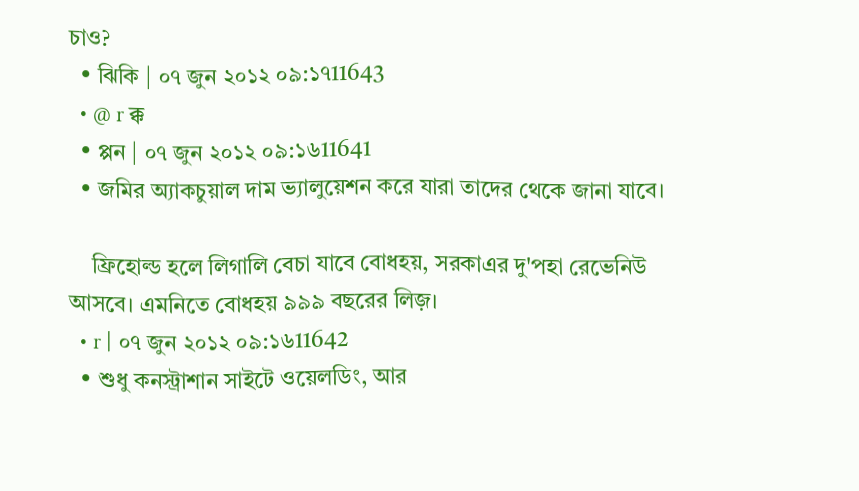চাও?
  • ঝিকি | ০৭ জুন ২০১২ ০৯:১৭11643
  • @ r ক্ক
  • প্পন | ০৭ জুন ২০১২ ০৯:১৬11641
  • জমির অ্যাকচুয়াল দাম ভ্যালুয়েশন করে যারা তাদের থেকে জানা যাবে।

    ফ্রিহোল্ড হলে লিগালি বেচা যাবে বোধহয়, সরকাএর দু'পহা রেভেনিউ আসবে। এমনিতে বোধহয় ৯৯৯ বছরের লিজ়।
  • r | ০৭ জুন ২০১২ ০৯:১৬11642
  • শুধু কনস্ট্রাশান সাইটে ওয়েলডিং, আর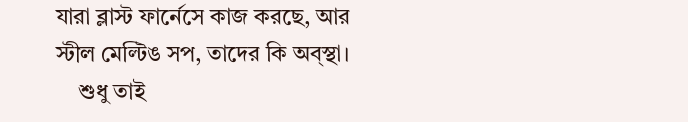যারা ব্লাস্ট ফার্নেসে কাজ করছে, আর স্টীল মেল্টিঙ সপ, তাদের কি অব্স্থা।
    শুধু তাই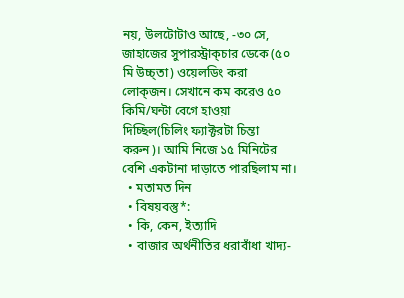নয়, উলটোটাও আছে, -৩০ সে, জাহাজের সুপারস্ট্রাক্চার ডেকে (৫০ মি উচ্চ্তা) ওয়েলডিং করা লোক্জন। সেখানে কম করেও ৫০ কিমি/ঘন্টা বেগে হাওয়া দিচ্ছিল(চিলিং ফ্যাক্টরটা চিন্তা করুন)। আমি নিজে ১৫ মিনিটের বেশি একটানা দাড়াতে পারছিলাম না।
  • মতামত দিন
  • বিষয়বস্তু*:
  • কি, কেন, ইত্যাদি
  • বাজার অর্থনীতির ধরাবাঁধা খাদ্য-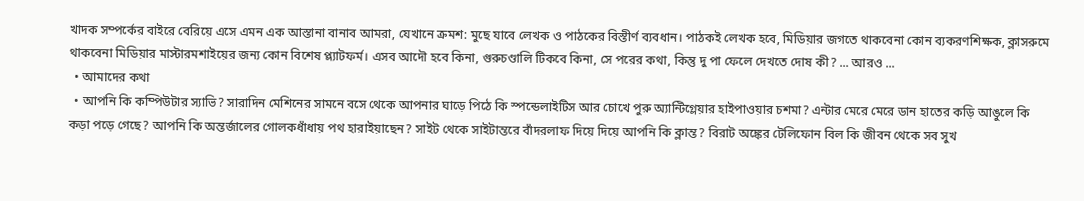খাদক সম্পর্কের বাইরে বেরিয়ে এসে এমন এক আস্তানা বানাব আমরা, যেখানে ক্রমশ: মুছে যাবে লেখক ও পাঠকের বিস্তীর্ণ ব্যবধান। পাঠকই লেখক হবে, মিডিয়ার জগতে থাকবেনা কোন ব্যকরণশিক্ষক, ক্লাসরুমে থাকবেনা মিডিয়ার মাস্টারমশাইয়ের জন্য কোন বিশেষ প্ল্যাটফর্ম। এসব আদৌ হবে কিনা, গুরুচণ্ডালি টিকবে কিনা, সে পরের কথা, কিন্তু দু পা ফেলে দেখতে দোষ কী? ... আরও ...
  • আমাদের কথা
  • আপনি কি কম্পিউটার স্যাভি? সারাদিন মেশিনের সামনে বসে থেকে আপনার ঘাড়ে পিঠে কি স্পন্ডেলাইটিস আর চোখে পুরু অ্যান্টিগ্লেয়ার হাইপাওয়ার চশমা? এন্টার মেরে মেরে ডান হাতের কড়ি আঙুলে কি কড়া পড়ে গেছে? আপনি কি অন্তর্জালের গোলকধাঁধায় পথ হারাইয়াছেন? সাইট থেকে সাইটান্তরে বাঁদরলাফ দিয়ে দিয়ে আপনি কি ক্লান্ত? বিরাট অঙ্কের টেলিফোন বিল কি জীবন থেকে সব সুখ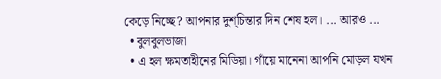কেড়ে নিচ্ছে? আপনার দুশ্‌চিন্তার দিন শেষ হল। ... আরও ...
  • বুলবুলভাজা
  • এ হল ক্ষমতাহীনের মিডিয়া। গাঁয়ে মানেনা আপনি মোড়ল যখন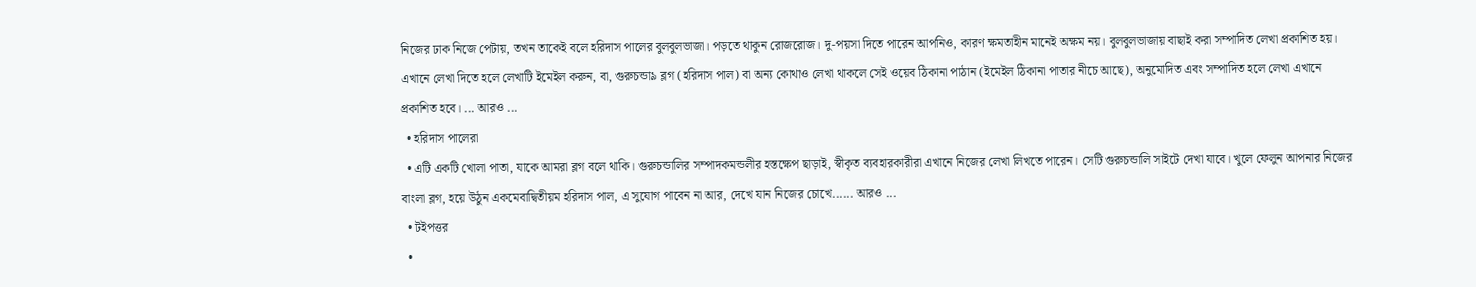নিজের ঢাক নিজে পেটায়, তখন তাকেই বলে হরিদাস পালের বুলবুলভাজা। পড়তে থাকুন রোজরোজ। দু-পয়সা দিতে পারেন আপনিও, কারণ ক্ষমতাহীন মানেই অক্ষম নয়। বুলবুলভাজায় বাছাই করা সম্পাদিত লেখা প্রকাশিত হয়। এখানে লেখা দিতে হলে লেখাটি ইমেইল করুন, বা, গুরুচন্ডা৯ ব্লগ (হরিদাস পাল) বা অন্য কোথাও লেখা থাকলে সেই ওয়েব ঠিকানা পাঠান (ইমেইল ঠিকানা পাতার নীচে আছে), অনুমোদিত এবং সম্পাদিত হলে লেখা এখানে প্রকাশিত হবে। ... আরও ...
  • হরিদাস পালেরা
  • এটি একটি খোলা পাতা, যাকে আমরা ব্লগ বলে থাকি। গুরুচন্ডালির সম্পাদকমন্ডলীর হস্তক্ষেপ ছাড়াই, স্বীকৃত ব্যবহারকারীরা এখানে নিজের লেখা লিখতে পারেন। সেটি গুরুচন্ডালি সাইটে দেখা যাবে। খুলে ফেলুন আপনার নিজের বাংলা ব্লগ, হয়ে উঠুন একমেবাদ্বিতীয়ম হরিদাস পাল, এ সুযোগ পাবেন না আর, দেখে যান নিজের চোখে...... আরও ...
  • টইপত্তর
  •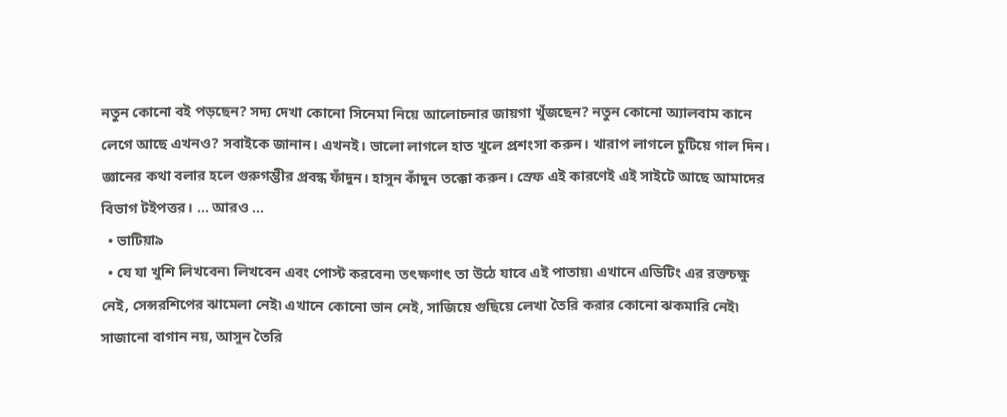নতুন কোনো বই পড়ছেন? সদ্য দেখা কোনো সিনেমা নিয়ে আলোচনার জায়গা খুঁজছেন? নতুন কোনো অ্যালবাম কানে লেগে আছে এখনও? সবাইকে জানান। এখনই। ভালো লাগলে হাত খুলে প্রশংসা করুন। খারাপ লাগলে চুটিয়ে গাল দিন। জ্ঞানের কথা বলার হলে গুরুগম্ভীর প্রবন্ধ ফাঁদুন। হাসুন কাঁদুন তক্কো করুন। স্রেফ এই কারণেই এই সাইটে আছে আমাদের বিভাগ টইপত্তর। ... আরও ...
  • ভাটিয়া৯
  • যে যা খুশি লিখবেন৷ লিখবেন এবং পোস্ট করবেন৷ তৎক্ষণাৎ তা উঠে যাবে এই পাতায়৷ এখানে এডিটিং এর রক্তচক্ষু নেই, সেন্সরশিপের ঝামেলা নেই৷ এখানে কোনো ভান নেই, সাজিয়ে গুছিয়ে লেখা তৈরি করার কোনো ঝকমারি নেই৷ সাজানো বাগান নয়, আসুন তৈরি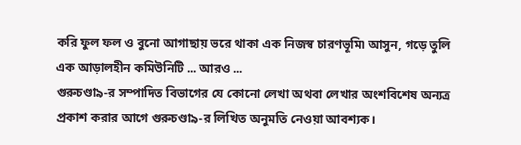করি ফুল ফল ও বুনো আগাছায় ভরে থাকা এক নিজস্ব চারণভূমি৷ আসুন, গড়ে তুলি এক আড়ালহীন কমিউনিটি ... আরও ...
গুরুচণ্ডা৯-র সম্পাদিত বিভাগের যে কোনো লেখা অথবা লেখার অংশবিশেষ অন্যত্র প্রকাশ করার আগে গুরুচণ্ডা৯-র লিখিত অনুমতি নেওয়া আবশ্যক।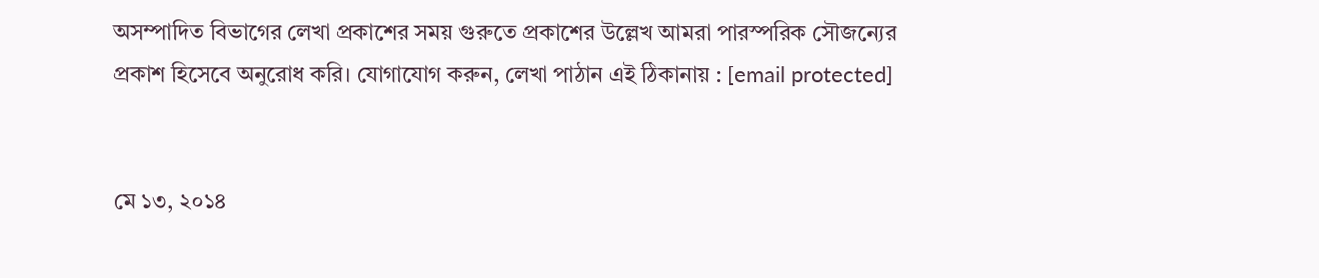অসম্পাদিত বিভাগের লেখা প্রকাশের সময় গুরুতে প্রকাশের উল্লেখ আমরা পারস্পরিক সৌজন্যের প্রকাশ হিসেবে অনুরোধ করি। যোগাযোগ করুন, লেখা পাঠান এই ঠিকানায় : [email protected]


মে ১৩, ২০১৪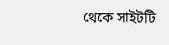থেকে সাইটটি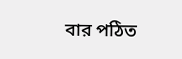বার পঠিত